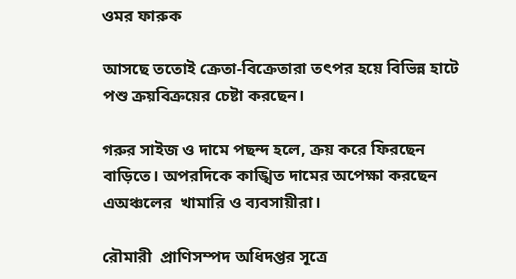ওমর ফারুক

আসছে ততোই ক্রেতা-বিক্রেতারা তৎপর হয়ে বিভিন্ন হাটে পশু ক্রয়বিক্রয়ের চেষ্টা করছেন।

গরুর সাইজ ও দামে পছন্দ হলে, ক্রয় করে ফিরছেন বাড়িতে। অপরদিকে কাঙ্খিত দামের অপেক্ষা করছেন এঅঞ্চলের  খামারি ও ব্যবসায়ীরা।

রৌমারী  প্রাণিসম্পদ অধিদপ্তর সূত্রে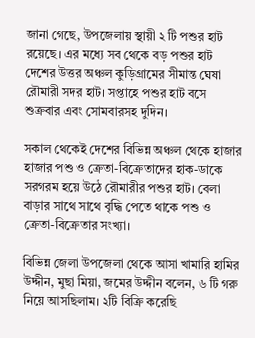জানা গেছে, উপজেলায় স্থায়ী ২ টি পশুর হাট রয়েছে। এর মধ্যে সব থেকে বড় পশুর হাট দেশের উত্তর অঞ্চল কুড়িগ্রামের সীমান্ত ঘেষা রৌমারী সদর হাট। সপ্তাহে পশুর হাট বসে শুক্রবার এবং সোমবারসহ দুদিন।

সকাল থেকেই দেশের বিভিন্ন অঞ্চল থেকে হাজার হাজার পশু ও ক্রেতা-বিক্রেতাদের হাক-ডাকে সরগরম হয়ে উঠে রৌমারীর পশুর হাট। বেলা বাড়ার সাথে সাথে বৃদ্ধি পেতে থাকে পশু ও ক্রেতা-বিক্রেতার সংখ্যা।

বিভিন্ন জেলা উপজেলা থেকে আসা খামারি হামির উদ্দীন, মুছা মিয়া, জমের উদ্দীন বলেন, ৬ টি গরু নিয়ে আসছিলাম। ২টি বিক্রি করেছি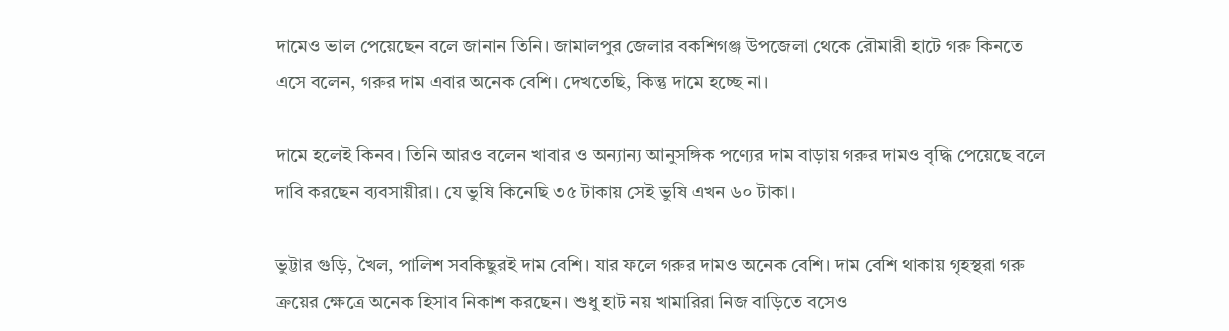দামেও ভাল পেয়েছেন বলে জানান তিনি। জামালপুর জেলার বকশিগঞ্জ উপজেলা থেকে রৌমারী হাটে গরু কিনতে এসে বলেন, গরুর দাম এবার অনেক বেশি। দেখতেছি, কিন্তু দামে হচ্ছে না।

দামে হলেই কিনব। তিনি আরও বলেন খাবার ও অন্যান্য আনুসঙ্গিক পণ্যের দাম বাড়ায় গরুর দামও বৃদ্ধি পেয়েছে বলে দাবি করছেন ব্যবসায়ীরা। যে ভুষি কিনেছি ৩৫ টাকায় সেই ভুষি এখন ৬০ টাকা।

ভুট্টার গুড়ি, খৈল, পালিশ সবকিছুরই দাম বেশি। যার ফলে গরুর দামও অনেক বেশি। দাম বেশি থাকায় গৃহস্থরা গরু ক্রয়ের ক্ষেত্রে অনেক হিসাব নিকাশ করছেন। শুধু হাট নয় খামারিরা নিজ বাড়িতে বসেও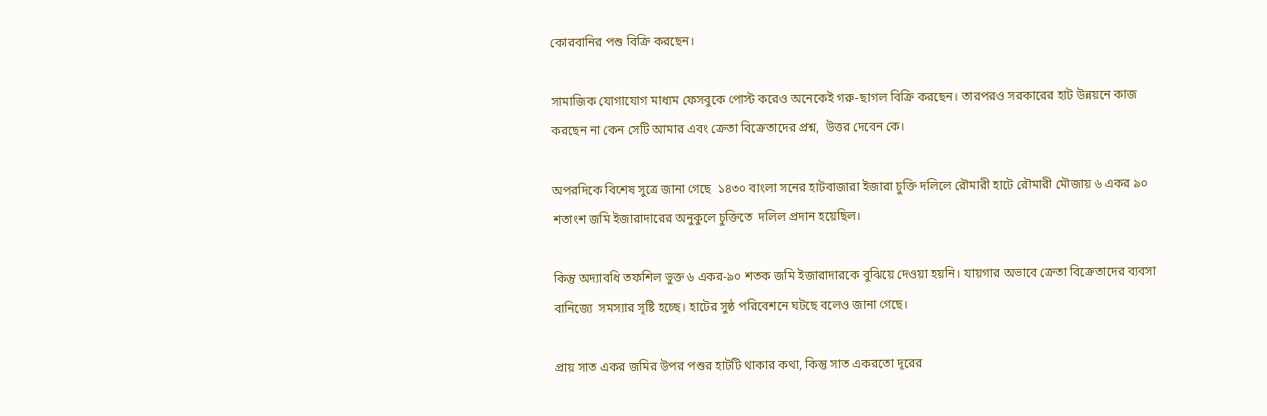কোরবানির পশু বিক্রি করছেন।

সামাজিক যোগাযোগ মাধ্যম ফেসবুকে পোস্ট করেও অনেকেই গরু-ছাগল বিক্রি করছেন। তারপরও সরকারের হাট উন্নয়নে কাজ করছেন না কেন সেটি আমার এবং ক্রেতা বিক্রেতাদের প্রশ্ন,  উত্তর দেবেন কে।

অপরদিকে বিশেষ সুত্রে জানা গেছে  ১৪৩০ বাংলা সনের হাটবাজারা ইজারা চুক্তি দলিলে রৌমারী হাটে রৌমারী মৌজায় ৬ একর ৯০ শতাংশ জমি ইজারাদারের অনুকুলে চুক্তিতে  দলিল প্রদান হয়েছিল।

কিন্তু অদ্যাবধি তফশিল ভুক্ত ৬ একর-৯০ শতক জমি ইজারাদারকে বুঝিয়ে দেওয়া হয়নি। যায়গার অভাবে ক্রেতা বিক্রেতাদের ব্যবসা বানিজ্যে  সমস্যার সৃষ্টি হচ্ছে। হাটের সুষ্ঠ পরিবেশনে ঘটছে বলেও জানা গেছে।

প্রায় সাত একর জমির উপর পশুর হাটটি থাকার কথা, কিন্তু সাত একরতো দূরের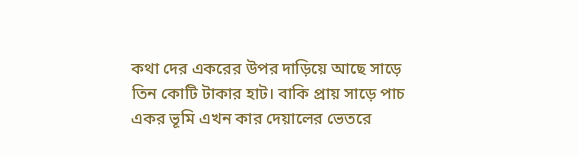কথা দের একরের উপর দাড়িয়ে আছে সাড়ে তিন কোটি টাকার হাট। বাকি প্রায় সাড়ে পাচ একর ভূমি এখন কার দেয়ালের ভেতরে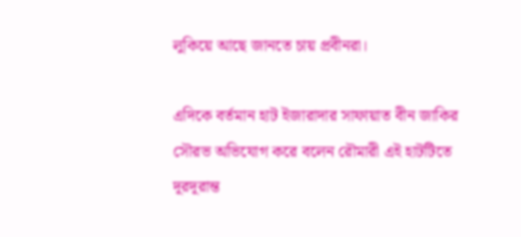লুকিয়ে আছে জানতে চায় প্রবীনরা।

এদিকে বর্তমান হাট ইজারাদার সাফায়াত বীন জাকির সৌরভ অভিযোগ করে বলেন রৌমারী এই হাটটিতে দূরদূরান্ত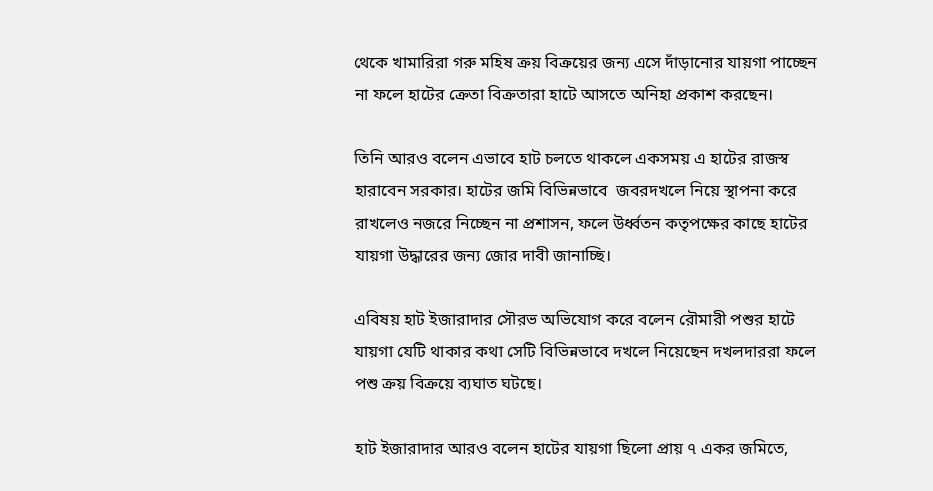থেকে খামারিরা গরু মহিষ ক্রয় বিক্রয়ের জন্য এসে দাঁড়ানোর যায়গা পাচ্ছেন না ফলে হাটের ক্রেতা বিক্রতারা হাটে আসতে অনিহা প্রকাশ করছেন।

তিনি আরও বলেন এভাবে হাট চলতে থাকলে একসময় এ হাটের রাজস্ব হারাবেন সরকার। হাটের জমি বিভিন্নভাবে  জবরদখলে নিয়ে স্থাপনা করে রাখলেও নজরে নিচ্ছেন না প্রশাসন, ফলে উর্ধ্বতন কতৃপক্ষের কাছে হাটের যায়গা উদ্ধারের জন্য জোর দাবী জানাচ্ছি।

এবিষয় হাট ইজারাদার সৌরভ অভিযোগ করে বলেন রৌমারী পশুর হাটে যায়গা যেটি থাকার কথা সেটি বিভিন্নভাবে দখলে নিয়েছেন দখলদাররা ফলে পশু ক্রয় বিক্রয়ে ব্যঘাত ঘটছে।

হাট ইজারাদার আরও বলেন হাটের যায়গা ছিলো প্রায় ৭ একর জমিতে,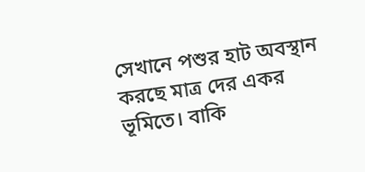সেখানে পশুর হাট অবস্থান করছে মাত্র দের একর ভূমিতে। বাকি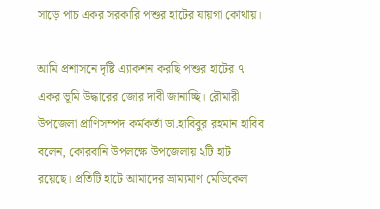সাড়ে পাচ একর সরকারি পশুর হাটের যায়গা কোথায়।

আমি প্রশাসনে দৃষ্টি এ্যাকশন করছি পশুর হাটের ৭ একর ভূমি উদ্ধারের জোর দাবী জানাচ্ছি। রৌমারী উপজেলা প্রাণিসম্পদ কর্মকর্তা ডা.হাবিবুর রহমান হাবিব বলেন, কোরবানি উপলক্ষে উপজেলায় ২টি হাট রয়েছে। প্রতিটি হাটে আমাদের ভ্রাম্যমাণ মেডিকেল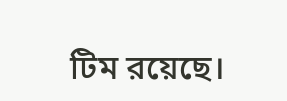টিম রয়েছে।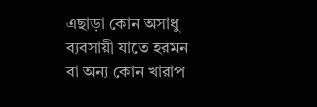এছাড়া কোন অসাধু ব্যবসায়ী যাতে হরমন বা অন্য কোন খারাপ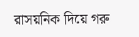রাসয়নিক দিয়ে গরু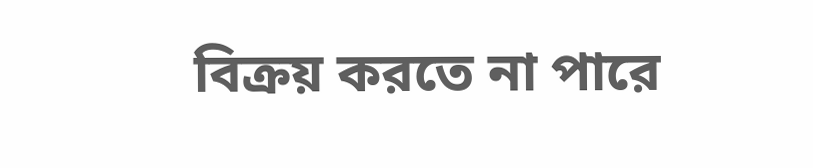বিক্রয় করতে না পারে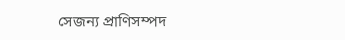সেজন্য প্রাণিসম্পদ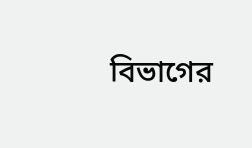বিভাগের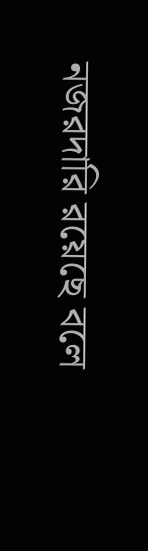নজরদারি রয়েছে বলে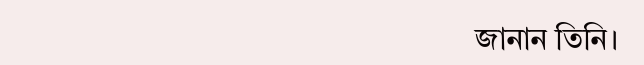জানান তিনি।